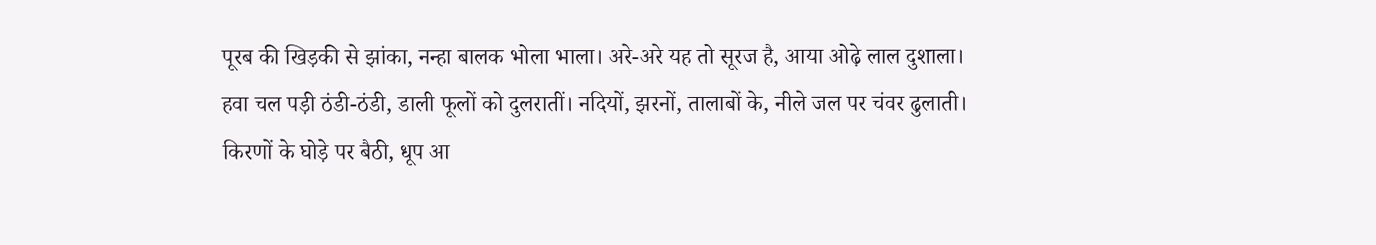पूरब की खिड़की से झांका, नन्हा बालक भोला भाला। अरे-अरे यह तो सूरज है, आया ओढ़े लाल दुशाला। हवा चल पड़ी ठंडी-ठंडी, डाली फूलों को दुलरातीं। नदियों, झरनों, तालाबों के, नीले जल पर चंवर ढुलाती। किरणों के घोड़े पर बैठी, धूप आ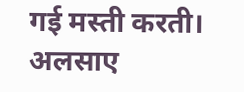गई मस्ती करती। अलसाए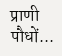प्राणी पौधों...